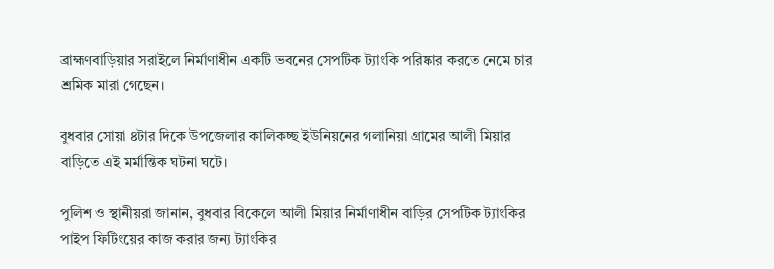ব্রাহ্মণবাড়িয়ার সরাইলে নির্মাণাধীন একটি ভবনের সেপটিক ট্যাংকি পরিষ্কার করতে নেমে চার শ্রমিক মারা গেছেন।

বুধবার সোয়া ৪টার দিকে উপজেলার কালিকচ্ছ ইউনিয়নের গলানিয়া গ্রামের আলী মিয়ার বাড়িতে এই মর্মান্তিক ঘটনা ঘটে।

পুলিশ ও স্থানীয়রা জানান, বুধবার বিকেলে আলী মিয়ার নির্মাণাধীন বাড়ির সেপটিক ট্যাংকির পাইপ ফিটিংয়ের কাজ করার জন্য ট্যাংকির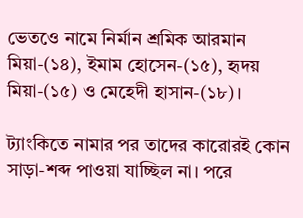ভেতওে নামে নির্মান শ্রমিক আরমান মিয়া-(১৪), ইমাম হোসেন-(১৫), হৃদয় মিয়া-(১৫) ও মেহেদী হাসান-(১৮)।

ট্যাংকিতে নামার পর তাদের কারোরই কোন সাড়া-শব্দ পাওয়া যাচ্ছিল না। পরে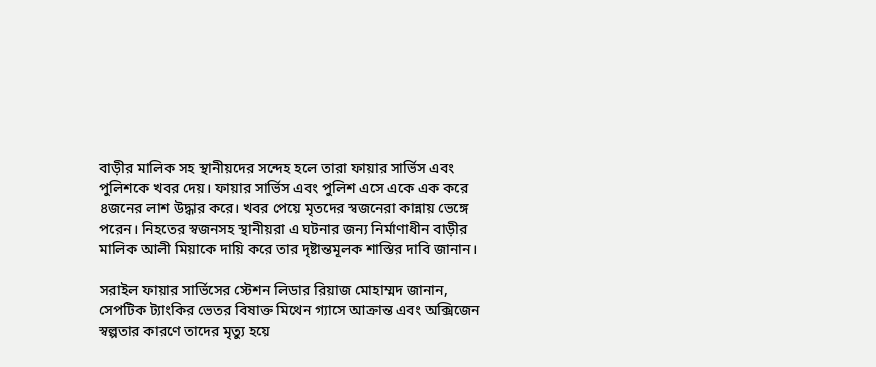বাড়ীর মালিক সহ স্থানীয়দের সন্দেহ হলে তারা ফায়ার সার্ভিস এবং পুলিশকে খবর দেয়। ফায়ার সার্ভিস এবং পুলিশ এসে একে এক করে ৪জনের লাশ উদ্ধার করে। খবর পেয়ে মৃতদের স্বজনেরা কান্নায় ভেঙ্গে পরেন। নিহতের স্বজনসহ স্থানীয়রা এ ঘটনার জন্য নির্মাণাধীন বাড়ীর মালিক আলী মিয়াকে দায়ি করে তার দৃষ্টান্তমূলক শাস্তির দাবি জানান।

সরাইল ফায়ার সার্ভিসের স্টেশন লিডার রিয়াজ মোহাম্মদ জানান, সেপটিক ট্যাংকির ভেতর বিষাক্ত মিথেন গ্যাসে আক্রান্ত এবং অক্সিজেন স্বল্পতার কারণে তাদের মৃত্যু হয়ে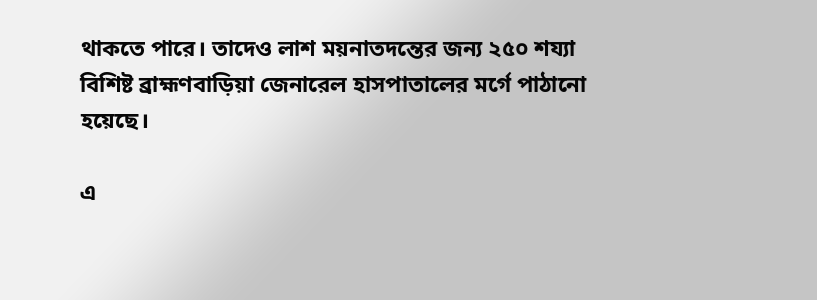থাকতে পারে। তাদেও লাশ ময়নাতদন্তের জন্য ২৫০ শয্যা বিশিষ্ট ব্রাহ্মণবাড়িয়া জেনারেল হাসপাতালের মর্গে পাঠানো হয়েছে।

এ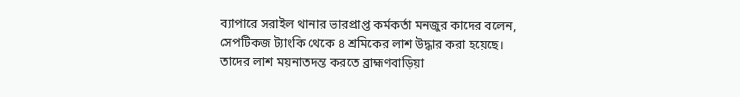ব্যাপারে সরাইল থানার ভারপ্রাপ্ত কর্মকর্তা মনজুর কাদের বলেন, সেপটিকজ ট্যাংকি থেকে ৪ শ্রমিকের লাশ উদ্ধার করা হয়েছে। তাদের লাশ ময়নাতদন্ত করতে ব্রাহ্মণবাড়িয়া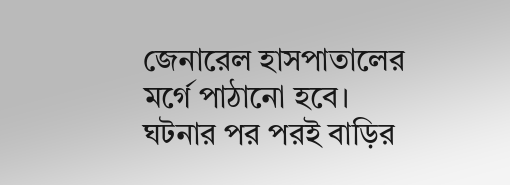জেনারেল হাসপাতালের মর্গে পাঠানো হবে। ঘটনার পর পরই বাড়ির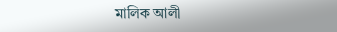মালিক আলী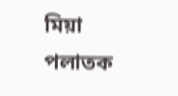মিয়া পলাতক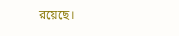রয়েছে।